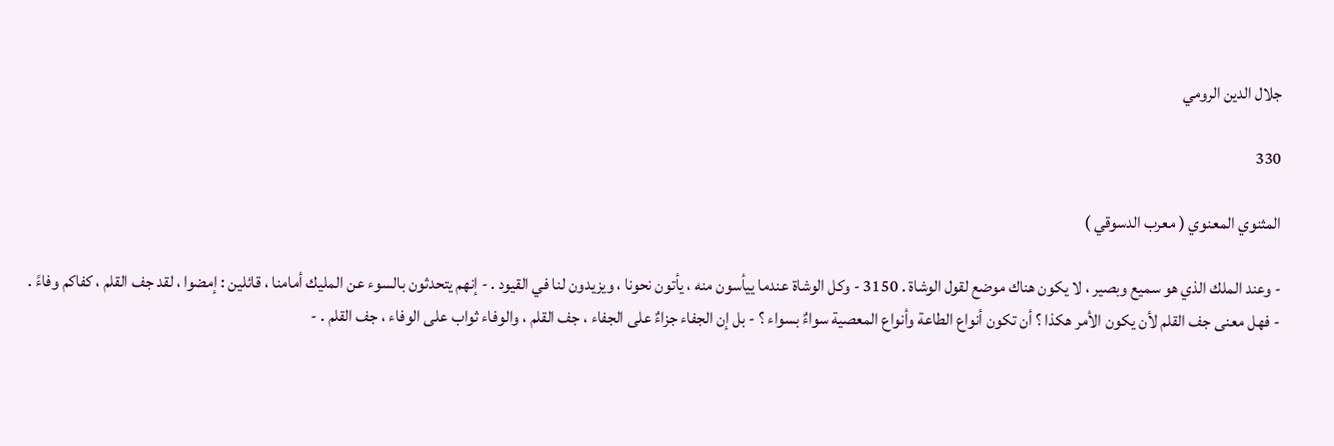جلال الدين الرومي

330

المثنوي المعنوي ( معرب الدسوقي )

- وعند الملك الذي هو سميع وبصير ، لا يكون هناك موضع لقول الوشاة . 3150 - وكل الوشاة عندما ييأسون منه ، يأتون نحونا ، ويزيدون لنا في القيود . - إنهم يتحدثون بالسوء عن المليك أمامنا ، قائلين : إمضوا ، لقد جف القلم ، كفاكم وفاءً . - فهل معنى جف القلم لأن يكون الأمر هكذا ؟ أن تكون أنواع الطاعة وأنواع المعصية سواءٌ بسواء ؟ - بل إن الجفاء جزاءٌ على الجفاء ، جف القلم ، والوفاء ثواب على الوفاء ، جف القلم . -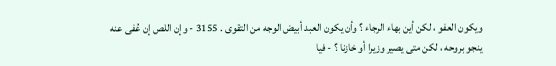ويكون العفو ، لكن أين بهاء الرجاء ؟ وأن يكون العبد أبيض الوجه من التقوى . 3155 - وإن اللص إن عُفى عنه ينجو بروحه ، لكن متى يصير وزيرا أو خازنا ؟ - فيا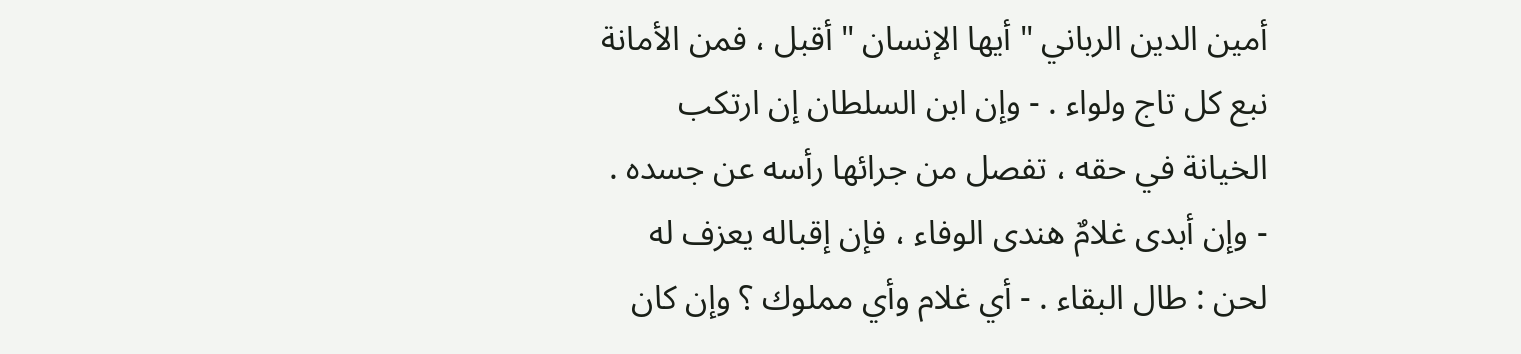أمين الدين الرباني " أيها الإنسان " أقبل ، فمن الأمانة نبع كل تاج ولواء . - وإن ابن السلطان إن ارتكب الخيانة في حقه ، تفصل من جرائها رأسه عن جسده . - وإن أبدى غلامٌ هندى الوفاء ، فإن إقباله يعزف له لحن : طال البقاء . - أي غلام وأي مملوك ؟ وإن كان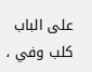على الباب كلب وفي ،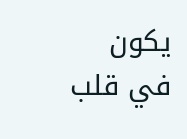يكون في قلب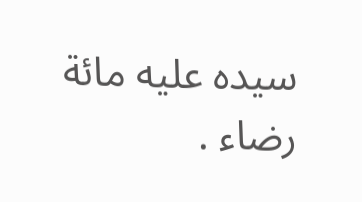سيده عليه مائة رضاء .